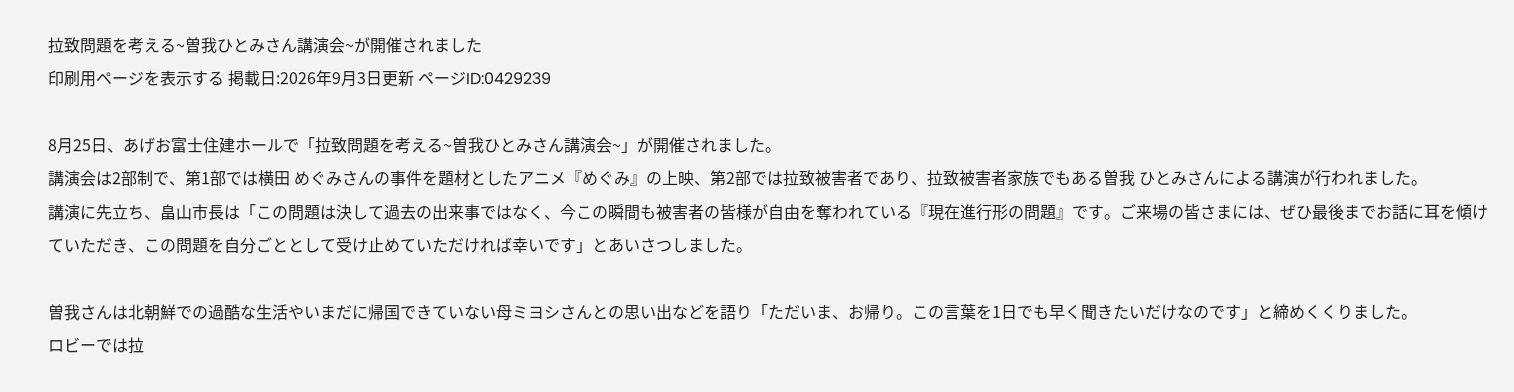拉致問題を考える~曽我ひとみさん講演会~が開催されました
印刷用ページを表示する 掲載日:2026年9月3日更新 ページID:0429239

8月25日、あげお富士住建ホールで「拉致問題を考える~曽我ひとみさん講演会~」が開催されました。
講演会は2部制で、第1部では横田 めぐみさんの事件を題材としたアニメ『めぐみ』の上映、第2部では拉致被害者であり、拉致被害者家族でもある曽我 ひとみさんによる講演が行われました。
講演に先立ち、畠山市長は「この問題は決して過去の出来事ではなく、今この瞬間も被害者の皆様が自由を奪われている『現在進行形の問題』です。ご来場の皆さまには、ぜひ最後までお話に耳を傾けていただき、この問題を自分ごととして受け止めていただければ幸いです」とあいさつしました。

曽我さんは北朝鮮での過酷な生活やいまだに帰国できていない母ミヨシさんとの思い出などを語り「ただいま、お帰り。この言葉を1日でも早く聞きたいだけなのです」と締めくくりました。
ロビーでは拉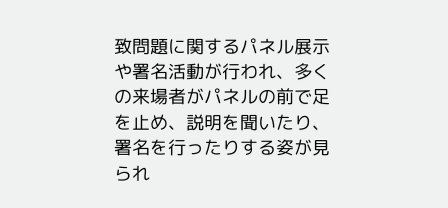致問題に関するパネル展示や署名活動が行われ、多くの来場者がパネルの前で足を止め、説明を聞いたり、署名を行ったりする姿が見られ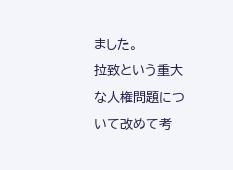ました。
拉致という重大な人権問題について改めて考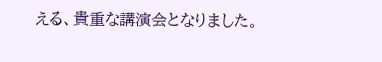える、貴重な講演会となりました。